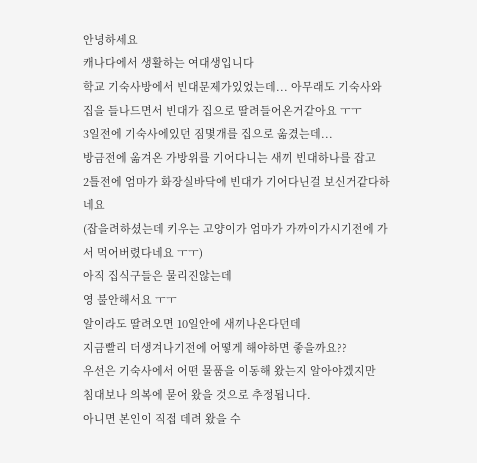안녕하세요
캐나다에서 생활하는 여대생입니다
학교 기숙사방에서 빈대문제가있었는데... 아무래도 기숙사와 집을 들나드면서 빈대가 집으로 딸려들어온거같아요 ㅜㅜ
3일전에 기숙사에있던 짐몇개를 집으로 옮겼는데...
방금전에 옮겨온 가방위를 기어다니는 새끼 빈대하나를 잡고
2틀전에 엄마가 화장실바닥에 빈대가 기어다닌걸 보신거같다하네요
(잡을려하셨는데 키우는 고양이가 엄마가 가까이가시기전에 가서 먹어버렸다네요 ㅜㅜ)
아직 집식구들은 물리진않는데
영 불안해서요 ㅜㅜ
알이라도 딸려오면 10일안에 새끼나온다던데
지금빨리 더생겨나기전에 어떻게 해야하면 좋을까요??
우선은 기숙사에서 어떤 물품을 이동해 왔는지 알아야겠지만
침대보나 의복에 묻어 왔을 것으로 추정됩니다.
아니면 본인이 직접 데려 왔을 수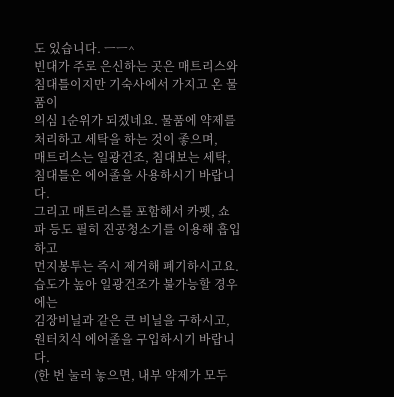도 있습니다. ㅡㅡ^
빈대가 주로 은신하는 곳은 매트리스와 침대틀이지만 기숙사에서 가지고 온 물품이
의심 1순위가 되겠네요. 물품에 약제를 처리하고 세탁을 하는 것이 좋으며,
매트리스는 일광건조, 침대보는 세탁, 침대틀은 에어졸을 사용하시기 바랍니다.
그리고 매트리스를 포함해서 카펫, 쇼파 등도 필히 진공청소기를 이용해 흡입하고
먼지봉투는 즉시 제거해 폐기하시고요.
습도가 높아 일광건조가 불가능할 경우에는
김장비닐과 같은 큰 비닐을 구하시고, 원터치식 에어졸을 구입하시기 바랍니다.
(한 번 눌러 놓으면, 내부 약제가 모두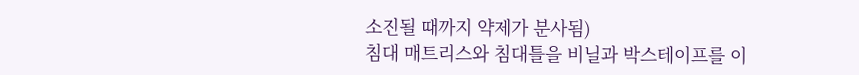소진될 때까지 약제가 분사됨)
침대 매트리스와 침대틀을 비닐과 박스테이프를 이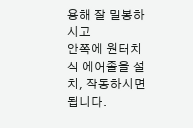용해 잘 밀봉하시고
안쪽에 원터치식 에어졸을 설치, 작동하시면 됩니다.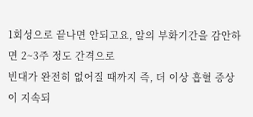1회성으로 끝나면 안되고요, 알의 부화기간을 감안하면 2~3주 정도 간격으로
빈대가 완전히 없어질 때까지 즉, 더 이상 흡혈 증상이 지속되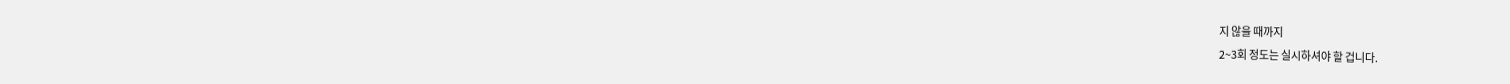지 않을 때까지
2~3회 정도는 실시하셔야 할 겁니다.